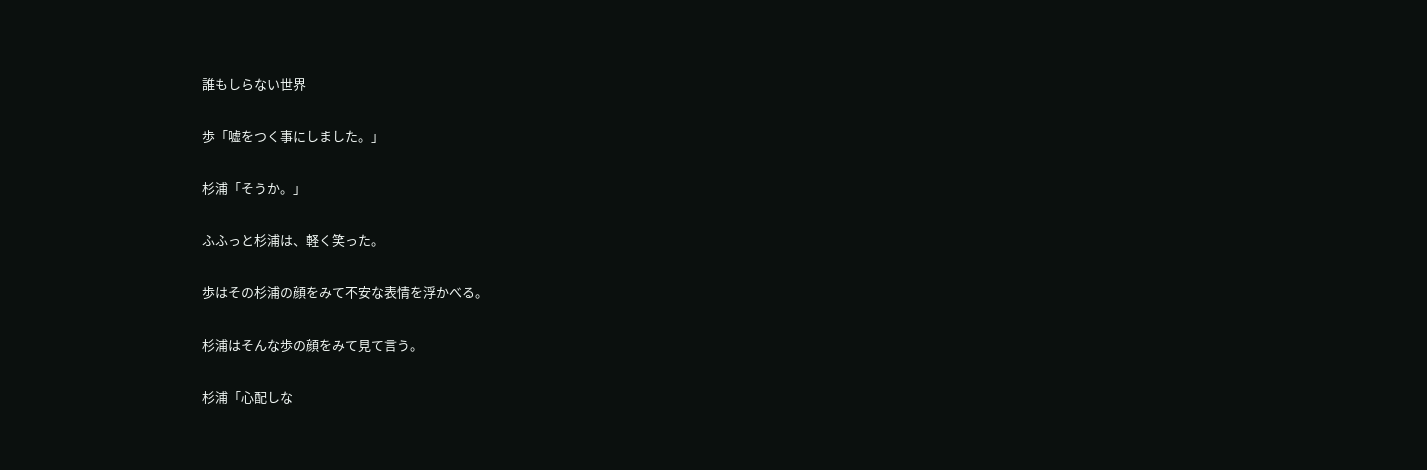誰もしらない世界

歩「嘘をつく事にしました。」

杉浦「そうか。」

ふふっと杉浦は、軽く笑った。

歩はその杉浦の顔をみて不安な表情を浮かべる。

杉浦はそんな歩の顔をみて見て言う。

杉浦「心配しな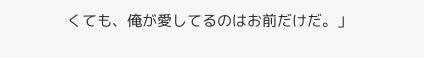くても、俺が愛してるのはお前だけだ。」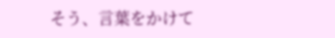そう、言葉をかけて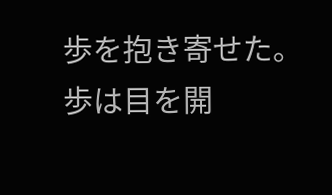歩を抱き寄せた。
歩は目を開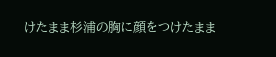けたまま杉浦の胸に顔をつけたまま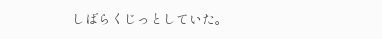しばらくじっとしていた。